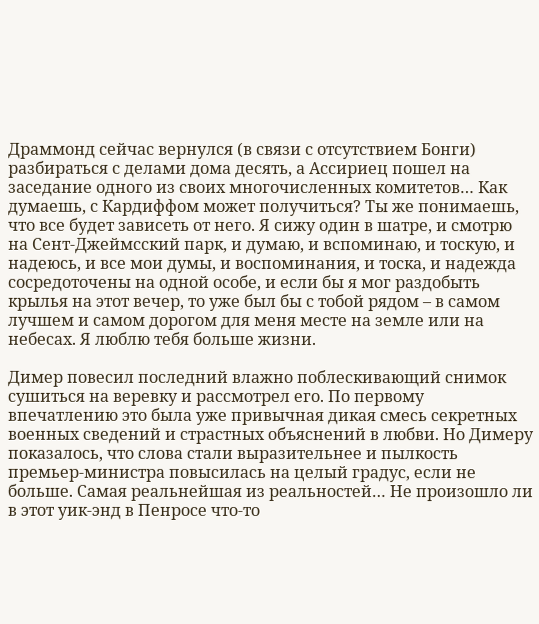Драммонд сейчас вернулся (в связи с отсутствием Бонги) разбираться с делами дома десять, а Ассириец пошел на заседание одного из своих многочисленных комитетов… Как думаешь, с Кардиффом может получиться? Ты же понимаешь, что все будет зависеть от него. Я сижу один в шатре, и смотрю на Сент-Джеймсский парк, и думаю, и вспоминаю, и тоскую, и надеюсь, и все мои думы, и воспоминания, и тоска, и надежда сосредоточены на одной особе, и если бы я мог раздобыть крылья на этот вечер, то уже был бы с тобой рядом – в самом лучшем и самом дорогом для меня месте на земле или на небесах. Я люблю тебя больше жизни.

Димер повесил последний влажно поблескивающий снимок сушиться на веревку и рассмотрел его. По первому впечатлению это была уже привычная дикая смесь секретных военных сведений и страстных объяснений в любви. Но Димеру показалось, что слова стали выразительнее и пылкость премьер-министра повысилась на целый градус, если не больше. Самая реальнейшая из реальностей… Не произошло ли в этот уик-энд в Пенросе что-то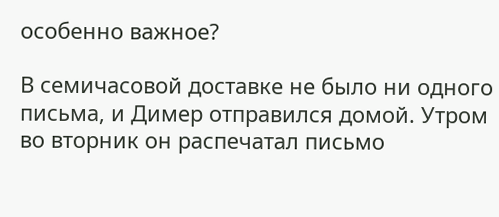особенно важное?

В семичасовой доставке не было ни одного письма, и Димер отправился домой. Утром во вторник он распечатал письмо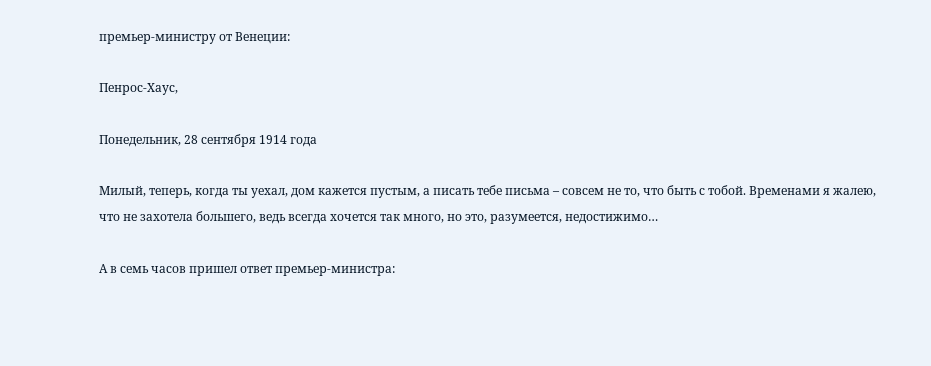премьер-министру от Венеции:

Пенрос-Хаус,

Понедельник, 28 сентября 1914 года

Милый, теперь, когда ты уехал, дом кажется пустым, а писать тебе письма – совсем не то, что быть с тобой. Временами я жалею, что не захотела большего, ведь всегда хочется так много, но это, разумеется, недостижимо…

А в семь часов пришел ответ премьер-министра: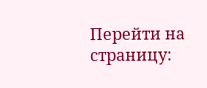Перейти на страницу: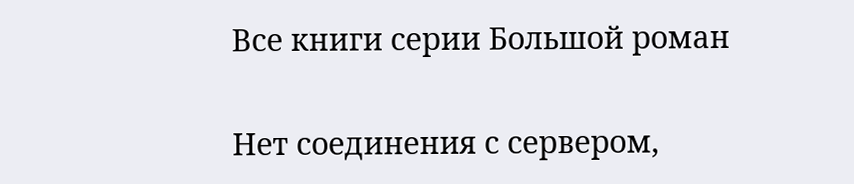Все книги серии Большой роман

Нет соединения с сервером,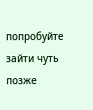попробуйте зайти чуть позже